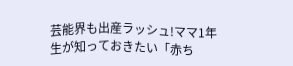芸能界も出産ラッシュ!ママ1年生が知っておきたい「赤ち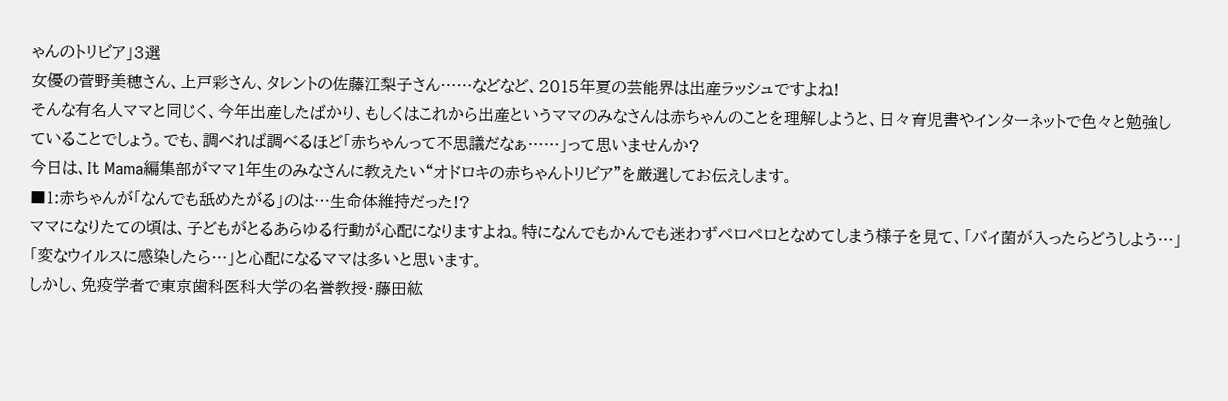ゃんのトリビア」3選
女優の菅野美穂さん、上戸彩さん、タレントの佐藤江梨子さん……などなど、2015年夏の芸能界は出産ラッシュですよね!
そんな有名人ママと同じく、今年出産したばかり、もしくはこれから出産というママのみなさんは赤ちゃんのことを理解しようと、日々育児書やインターネットで色々と勉強していることでしょう。でも、調べれば調べるほど「赤ちゃんって不思議だなぁ……」って思いませんか?
今日は、It Mama編集部がママ1年生のみなさんに教えたい“オドロキの赤ちゃんトリビア”を厳選してお伝えします。
■1:赤ちゃんが「なんでも舐めたがる」のは…生命体維持だった!?
ママになりたての頃は、子どもがとるあらゆる行動が心配になりますよね。特になんでもかんでも迷わずペロペロとなめてしまう様子を見て、「バイ菌が入ったらどうしよう…」「変なウイルスに感染したら…」と心配になるママは多いと思います。
しかし、免疫学者で東京歯科医科大学の名誉教授・藤田紘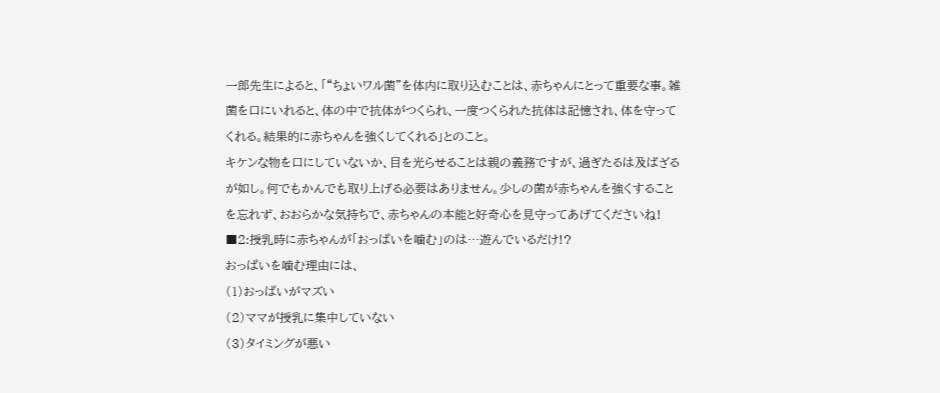一郎先生によると、「“ちょいワル菌”を体内に取り込むことは、赤ちゃんにとって重要な事。雑菌を口にいれると、体の中で抗体がつくられ、一度つくられた抗体は記憶され、体を守ってくれる。結果的に赤ちゃんを強くしてくれる」とのこと。
キケンな物を口にしていないか、目を光らせることは親の義務ですが、過ぎたるは及ばざるが如し。何でもかんでも取り上げる必要はありません。少しの菌が赤ちゃんを強くすることを忘れず、おおらかな気持ちで、赤ちゃんの本能と好奇心を見守ってあげてくださいね!
■2:授乳時に赤ちゃんが「おっぱいを噛む」のは…遊んでいるだけ!?
おっぱいを噛む理由には、
(1)おっぱいがマズい
(2)ママが授乳に集中していない
(3)タイミングが悪い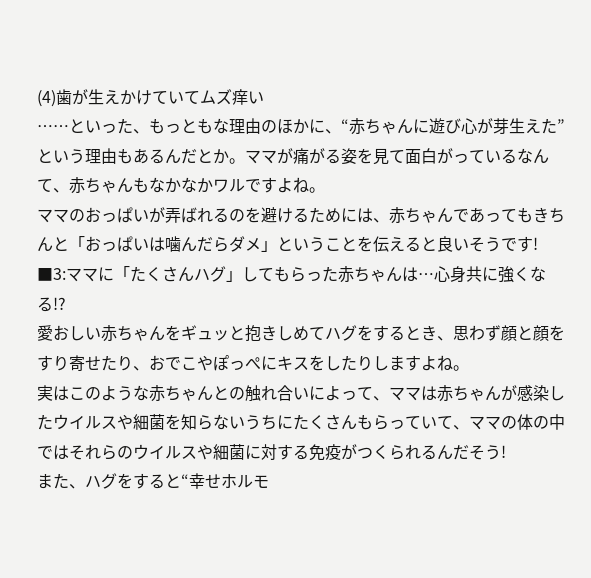(4)歯が生えかけていてムズ痒い
……といった、もっともな理由のほかに、“赤ちゃんに遊び心が芽生えた”という理由もあるんだとか。ママが痛がる姿を見て面白がっているなんて、赤ちゃんもなかなかワルですよね。
ママのおっぱいが弄ばれるのを避けるためには、赤ちゃんであってもきちんと「おっぱいは噛んだらダメ」ということを伝えると良いそうです!
■3:ママに「たくさんハグ」してもらった赤ちゃんは…心身共に強くなる!?
愛おしい赤ちゃんをギュッと抱きしめてハグをするとき、思わず顔と顔をすり寄せたり、おでこやぽっぺにキスをしたりしますよね。
実はこのような赤ちゃんとの触れ合いによって、ママは赤ちゃんが感染したウイルスや細菌を知らないうちにたくさんもらっていて、ママの体の中ではそれらのウイルスや細菌に対する免疫がつくられるんだそう!
また、ハグをすると“幸せホルモ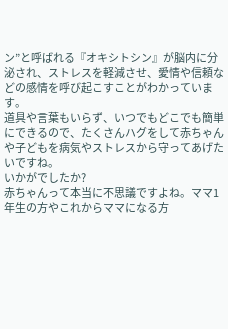ン”と呼ばれる『オキシトシン』が脳内に分泌され、ストレスを軽減させ、愛情や信頼などの感情を呼び起こすことがわかっています。
道具や言葉もいらず、いつでもどこでも簡単にできるので、たくさんハグをして赤ちゃんや子どもを病気やストレスから守ってあげたいですね。
いかがでしたか?
赤ちゃんって本当に不思議ですよね。ママ1年生の方やこれからママになる方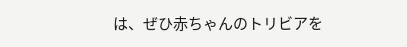は、ぜひ赤ちゃんのトリビアを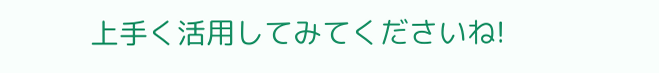上手く活用してみてくださいね!